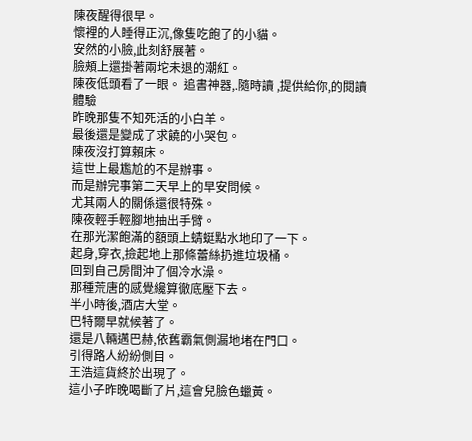陳夜醒得很早。
懷裡的人睡得正沉,像隻吃飽了的小貓。
安然的小臉,此刻舒展著。
臉頰上還掛著兩坨未退的潮紅。
陳夜低頭看了一眼。 追書神器,.隨時讀 ,提供給你,的閱讀體驗
昨晚那隻不知死活的小白羊。
最後還是變成了求饒的小哭包。
陳夜沒打算賴床。
這世上最尷尬的不是辦事。
而是辦完事第二天早上的早安問候。
尤其兩人的關係還很特殊。
陳夜輕手輕腳地抽出手臂。
在那光潔飽滿的額頭上蜻蜓點水地印了一下。
起身,穿衣,撿起地上那條蕾絲扔進垃圾桶。
回到自己房間沖了個冷水澡。
那種荒唐的感覺纔算徹底壓下去。
半小時後,酒店大堂。
巴特爾早就候著了。
還是八輛邁巴赫,依舊霸氣側漏地堵在門口。
引得路人紛紛側目。
王浩這貨終於出現了。
這小子昨晚喝斷了片,這會兒臉色蠟黃。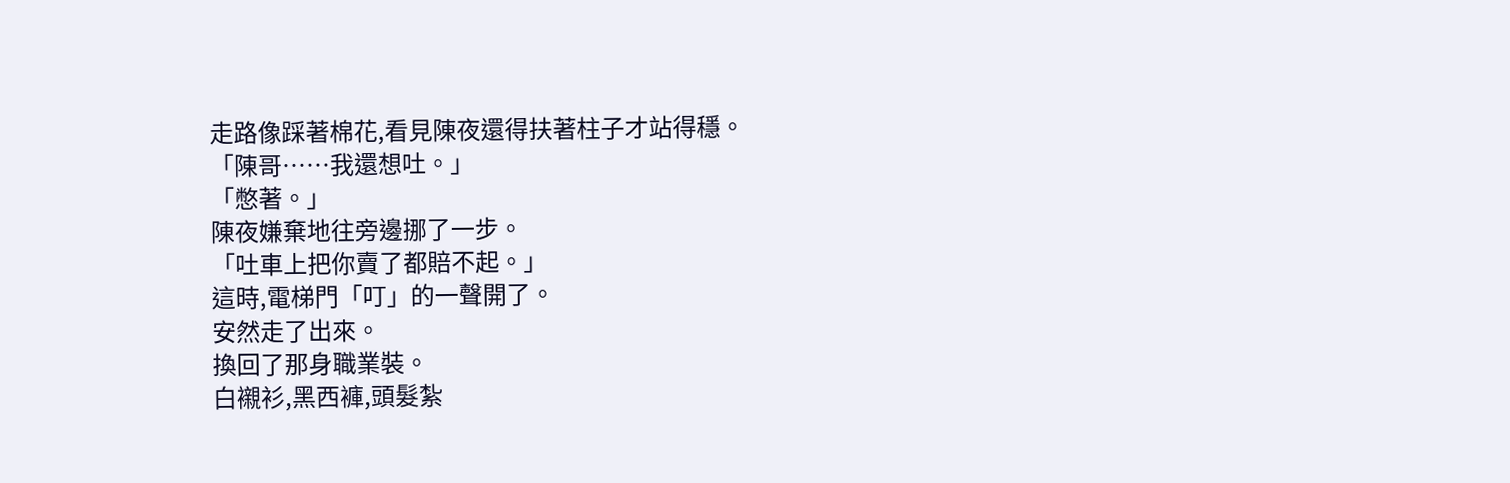走路像踩著棉花,看見陳夜還得扶著柱子才站得穩。
「陳哥……我還想吐。」
「憋著。」
陳夜嫌棄地往旁邊挪了一步。
「吐車上把你賣了都賠不起。」
這時,電梯門「叮」的一聲開了。
安然走了出來。
換回了那身職業裝。
白襯衫,黑西褲,頭髮紮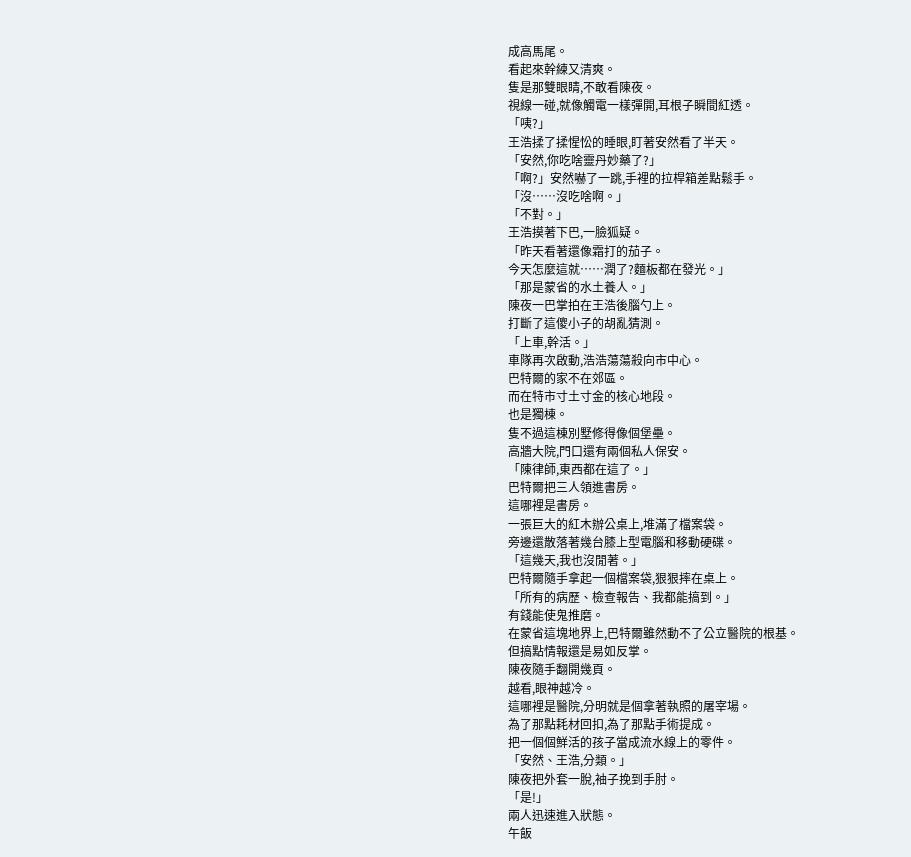成高馬尾。
看起來幹練又清爽。
隻是那雙眼睛,不敢看陳夜。
視線一碰,就像觸電一樣彈開,耳根子瞬間紅透。
「咦?」
王浩揉了揉惺忪的睡眼,盯著安然看了半天。
「安然,你吃啥靈丹妙藥了?」
「啊?」安然嚇了一跳,手裡的拉桿箱差點鬆手。
「沒……沒吃啥啊。」
「不對。」
王浩摸著下巴,一臉狐疑。
「昨天看著還像霜打的茄子。
今天怎麼這就……潤了?麵板都在發光。」
「那是蒙省的水土養人。」
陳夜一巴掌拍在王浩後腦勺上。
打斷了這傻小子的胡亂猜測。
「上車,幹活。」
車隊再次啟動,浩浩蕩蕩殺向市中心。
巴特爾的家不在郊區。
而在特市寸土寸金的核心地段。
也是獨棟。
隻不過這棟別墅修得像個堡壘。
高牆大院,門口還有兩個私人保安。
「陳律師,東西都在這了。」
巴特爾把三人領進書房。
這哪裡是書房。
一張巨大的紅木辦公桌上,堆滿了檔案袋。
旁邊還散落著幾台膝上型電腦和移動硬碟。
「這幾天,我也沒閒著。」
巴特爾隨手拿起一個檔案袋,狠狠摔在桌上。
「所有的病歷、檢查報告、我都能搞到。」
有錢能使鬼推磨。
在蒙省這塊地界上,巴特爾雖然動不了公立醫院的根基。
但搞點情報還是易如反掌。
陳夜隨手翻開幾頁。
越看,眼神越冷。
這哪裡是醫院,分明就是個拿著執照的屠宰場。
為了那點耗材回扣,為了那點手術提成。
把一個個鮮活的孩子當成流水線上的零件。
「安然、王浩,分類。」
陳夜把外套一脫,袖子挽到手肘。
「是!」
兩人迅速進入狀態。
午飯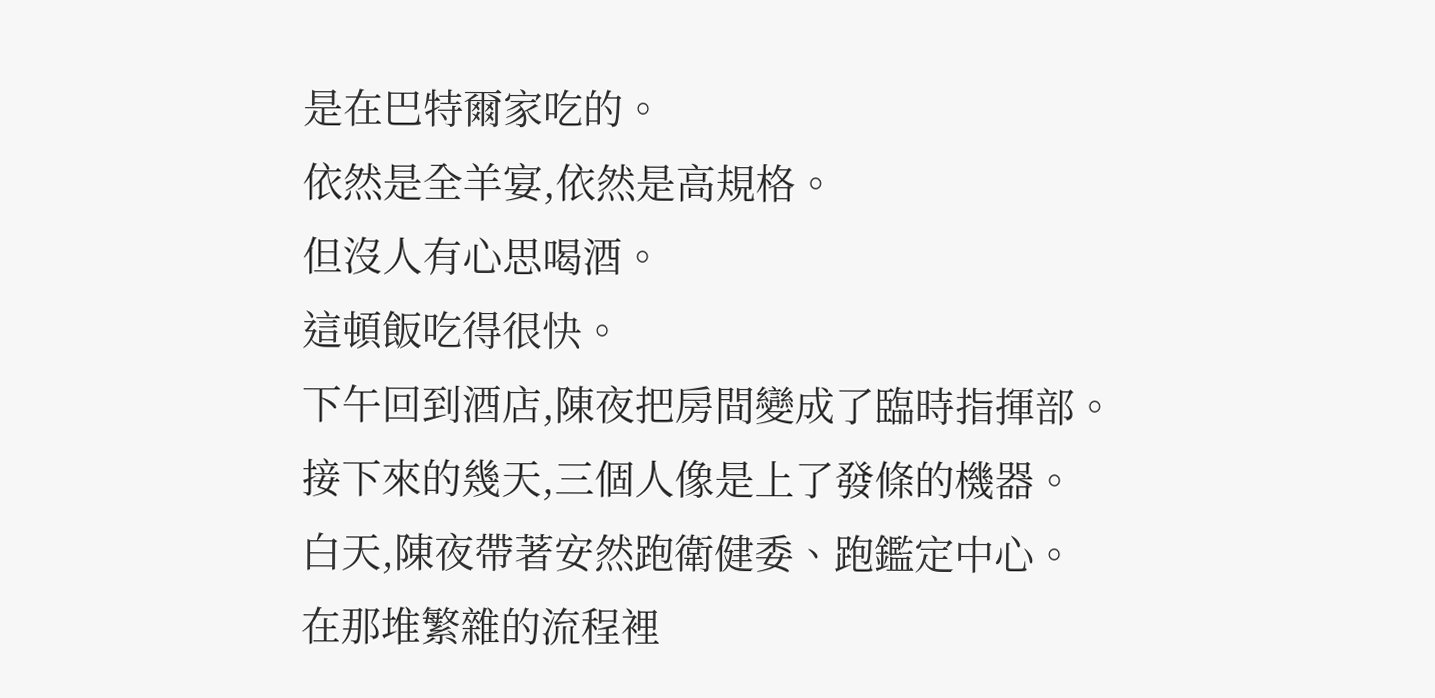是在巴特爾家吃的。
依然是全羊宴,依然是高規格。
但沒人有心思喝酒。
這頓飯吃得很快。
下午回到酒店,陳夜把房間變成了臨時指揮部。
接下來的幾天,三個人像是上了發條的機器。
白天,陳夜帶著安然跑衛健委、跑鑑定中心。
在那堆繁雜的流程裡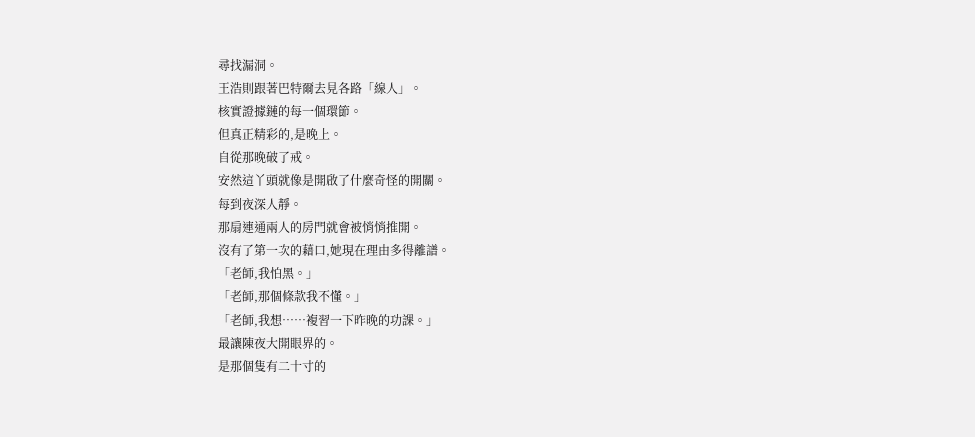尋找漏洞。
王浩則跟著巴特爾去見各路「線人」。
核實證據鏈的每一個環節。
但真正精彩的,是晚上。
自從那晚破了戒。
安然這丫頭就像是開啟了什麼奇怪的開關。
每到夜深人靜。
那扇連通兩人的房門就會被悄悄推開。
沒有了第一次的藉口,她現在理由多得離譜。
「老師,我怕黑。」
「老師,那個條款我不懂。」
「老師,我想……複習一下昨晚的功課。」
最讓陳夜大開眼界的。
是那個隻有二十寸的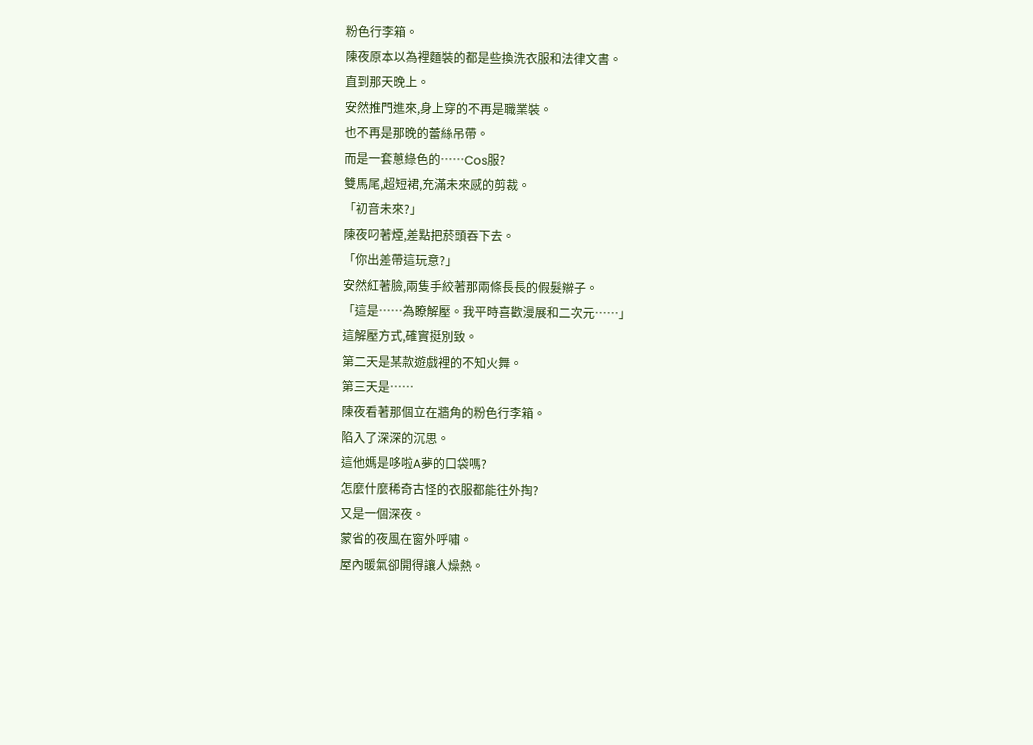粉色行李箱。
陳夜原本以為裡麵裝的都是些換洗衣服和法律文書。
直到那天晚上。
安然推門進來,身上穿的不再是職業裝。
也不再是那晚的蕾絲吊帶。
而是一套蔥綠色的……Cos服?
雙馬尾,超短裙,充滿未來感的剪裁。
「初音未來?」
陳夜叼著煙,差點把菸頭吞下去。
「你出差帶這玩意?」
安然紅著臉,兩隻手絞著那兩條長長的假髮辮子。
「這是……為瞭解壓。我平時喜歡漫展和二次元……」
這解壓方式,確實挺別致。
第二天是某款遊戲裡的不知火舞。
第三天是……
陳夜看著那個立在牆角的粉色行李箱。
陷入了深深的沉思。
這他媽是哆啦A夢的口袋嗎?
怎麼什麼稀奇古怪的衣服都能往外掏?
又是一個深夜。
蒙省的夜風在窗外呼嘯。
屋內暖氣卻開得讓人燥熱。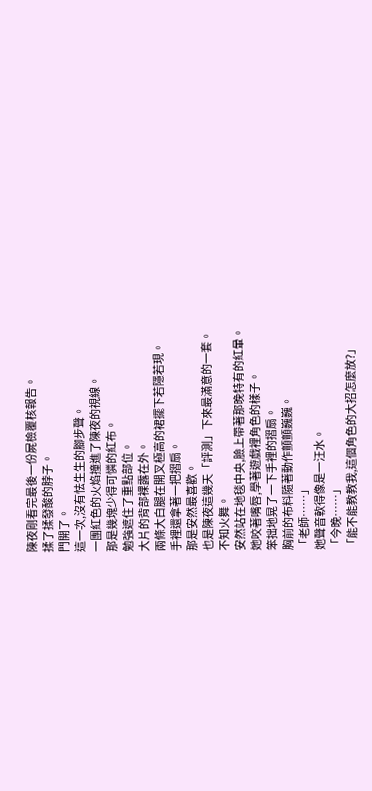陳夜剛看完最後一份屍檢覆核報告。
揉了揉發酸的脖子。
門開了。
這一次,沒有怯生生的腳步聲。
一團紅色的火焰撞進了陳夜的視線。
那是幾塊少得可憐的紅布。
勉強遮住了重點部位。
大片的背部裸露在外。
兩條大白腿在開叉極高的裙擺下若隱若現。
手裡還拿著一把摺扇。
那是安然最喜歡。
也是陳夜這幾天「評測」下來最滿意的一套。
不知火舞。
安然站在地毯中央,臉上帶著那晚特有的紅暈。
她咬著嘴唇,學著遊戲裡角色的樣子。
笨拙地晃了一下手裡的摺扇。
胸前的布料隨著動作顫顫巍巍。
「老師……」
她聲音軟得像是一汪水。
「今晚……」
「能不能教教我,這個角色的大招怎麼放?」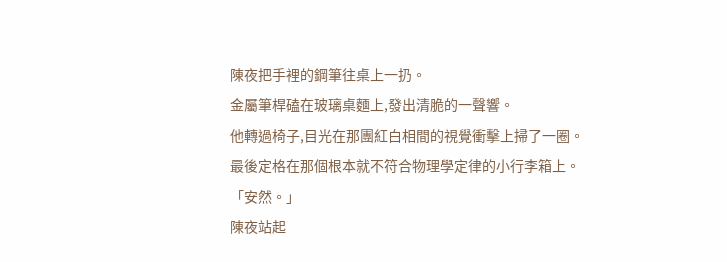陳夜把手裡的鋼筆往桌上一扔。
金屬筆桿磕在玻璃桌麵上,發出清脆的一聲響。
他轉過椅子,目光在那團紅白相間的視覺衝擊上掃了一圈。
最後定格在那個根本就不符合物理學定律的小行李箱上。
「安然。」
陳夜站起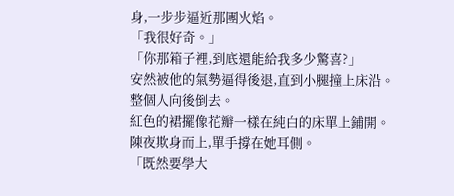身,一步步逼近那團火焰。
「我很好奇。」
「你那箱子裡,到底還能給我多少驚喜?」
安然被他的氣勢逼得後退,直到小腿撞上床沿。
整個人向後倒去。
紅色的裙擺像花瓣一樣在純白的床單上鋪開。
陳夜欺身而上,單手撐在她耳側。
「既然要學大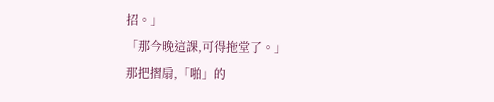招。」
「那今晚這課,可得拖堂了。」
那把摺扇,「啪」的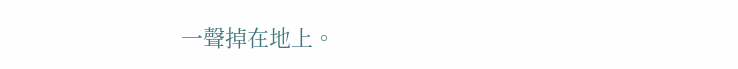一聲掉在地上。